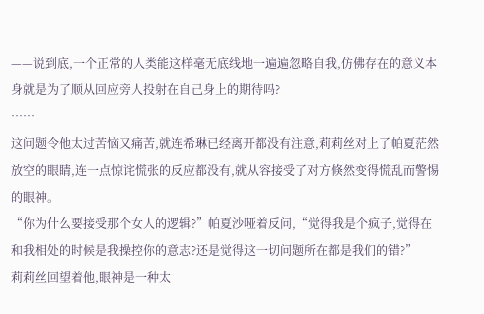——说到底,一个正常的人类能这样毫无底线地一遍遍忽略自我,仿佛存在的意义本身就是为了顺从回应旁人投射在自己身上的期待吗?
……
这问题令他太过苦恼又痛苦,就连希琳已经离开都没有注意,莉莉丝对上了帕夏茫然放空的眼睛,连一点惊诧慌张的反应都没有,就从容接受了对方倏然变得慌乱而警惕的眼神。
“你为什么要接受那个女人的逻辑?”帕夏沙哑着反问,“觉得我是个疯子,觉得在和我相处的时候是我操控你的意志?还是觉得这一切问题所在都是我们的错?”
莉莉丝回望着他,眼神是一种太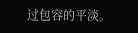过包容的平淡。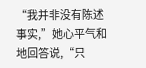“我并非没有陈述事实,”她心平气和地回答说,“只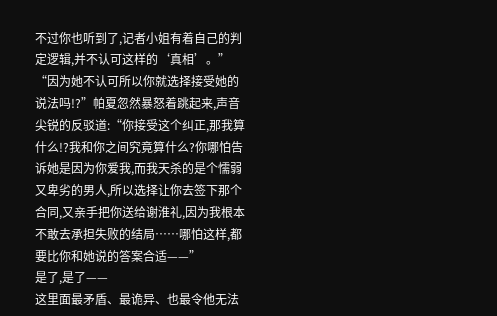不过你也听到了,记者小姐有着自己的判定逻辑,并不认可这样的‘真相’。”
“因为她不认可所以你就选择接受她的说法吗!?”帕夏忽然暴怒着跳起来,声音尖锐的反驳道:“你接受这个纠正,那我算什么!?我和你之间究竟算什么?你哪怕告诉她是因为你爱我,而我天杀的是个懦弱又卑劣的男人,所以选择让你去签下那个合同,又亲手把你送给谢淮礼,因为我根本不敢去承担失败的结局……哪怕这样,都要比你和她说的答案合适——”
是了,是了——
这里面最矛盾、最诡异、也最令他无法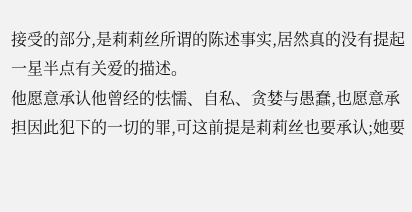接受的部分,是莉莉丝所谓的陈述事实,居然真的没有提起一星半点有关爱的描述。
他愿意承认他曾经的怯懦、自私、贪婪与愚蠢,也愿意承担因此犯下的一切的罪,可这前提是莉莉丝也要承认;她要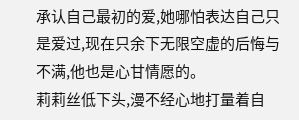承认自己最初的爱,她哪怕表达自己只是爱过,现在只余下无限空虚的后悔与不满,他也是心甘情愿的。
莉莉丝低下头,漫不经心地打量着自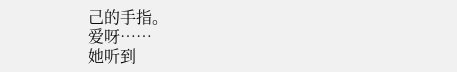己的手指。
爱呀……
她听到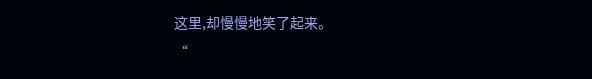这里,却慢慢地笑了起来。
“